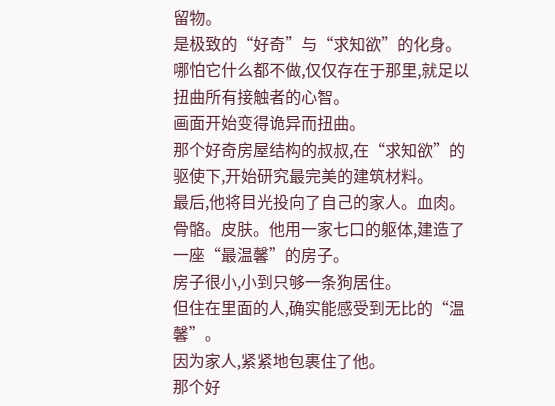留物。
是极致的“好奇”与“求知欲”的化身。
哪怕它什么都不做,仅仅存在于那里,就足以扭曲所有接触者的心智。
画面开始变得诡异而扭曲。
那个好奇房屋结构的叔叔,在“求知欲”的驱使下,开始研究最完美的建筑材料。
最后,他将目光投向了自己的家人。血肉。骨骼。皮肤。他用一家七口的躯体,建造了一座“最温馨”的房子。
房子很小,小到只够一条狗居住。
但住在里面的人,确实能感受到无比的“温馨”。
因为家人,紧紧地包裹住了他。
那个好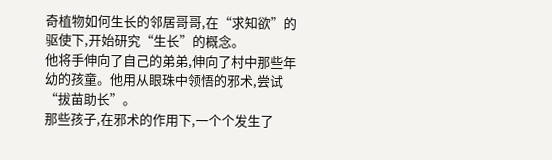奇植物如何生长的邻居哥哥,在“求知欲”的驱使下,开始研究“生长”的概念。
他将手伸向了自己的弟弟,伸向了村中那些年幼的孩童。他用从眼珠中领悟的邪术,尝试“拔苗助长”。
那些孩子,在邪术的作用下,一个个发生了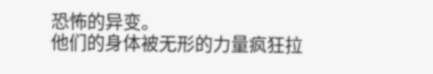恐怖的异变。
他们的身体被无形的力量疯狂拉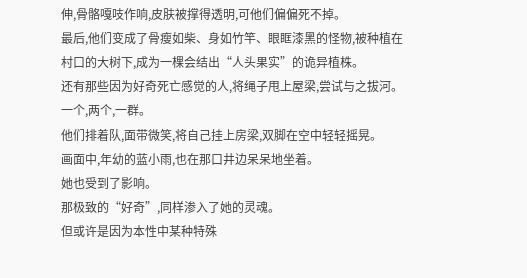伸,骨骼嘎吱作响,皮肤被撑得透明,可他们偏偏死不掉。
最后,他们变成了骨瘦如柴、身如竹竿、眼眶漆黑的怪物,被种植在村口的大树下,成为一棵会结出“人头果实”的诡异植株。
还有那些因为好奇死亡感觉的人,将绳子甩上屋梁,尝试与之拔河。
一个,两个,一群。
他们排着队,面带微笑,将自己挂上房梁,双脚在空中轻轻摇晃。
画面中,年幼的蓝小雨,也在那口井边呆呆地坐着。
她也受到了影响。
那极致的“好奇”,同样渗入了她的灵魂。
但或许是因为本性中某种特殊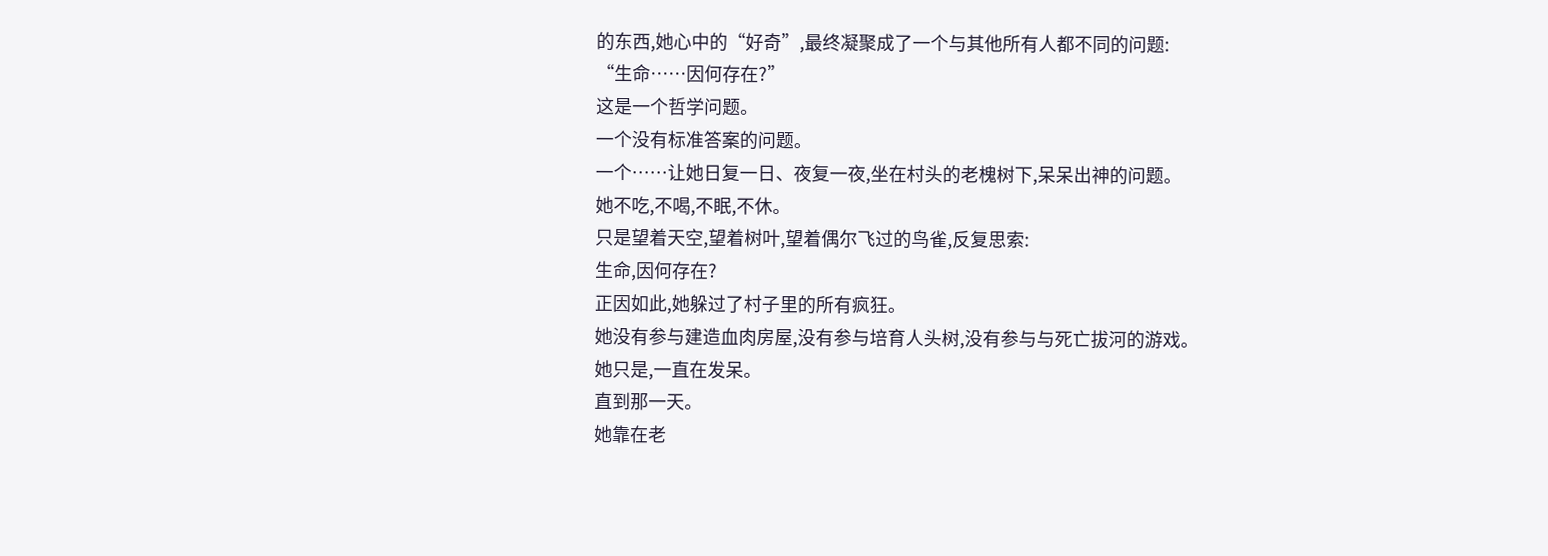的东西,她心中的“好奇”,最终凝聚成了一个与其他所有人都不同的问题:
“生命……因何存在?”
这是一个哲学问题。
一个没有标准答案的问题。
一个……让她日复一日、夜复一夜,坐在村头的老槐树下,呆呆出神的问题。
她不吃,不喝,不眠,不休。
只是望着天空,望着树叶,望着偶尔飞过的鸟雀,反复思索:
生命,因何存在?
正因如此,她躲过了村子里的所有疯狂。
她没有参与建造血肉房屋,没有参与培育人头树,没有参与与死亡拔河的游戏。
她只是,一直在发呆。
直到那一天。
她靠在老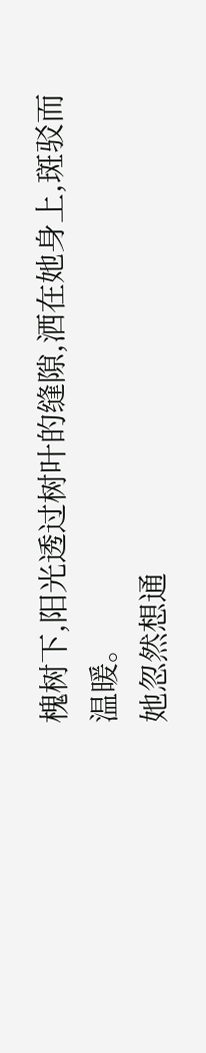槐树下,阳光透过树叶的缝隙,洒在她身上,斑驳而温暖。
她忽然想通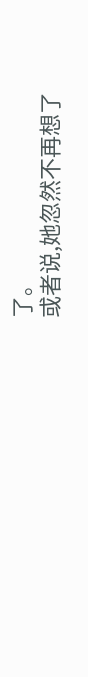了。
或者说,她忽然不再想了